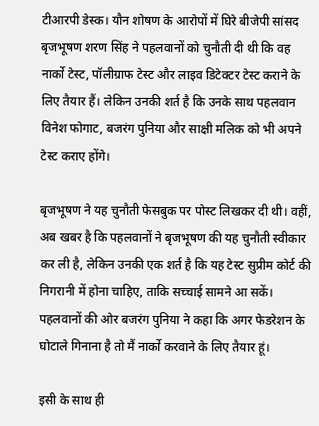टीआरपी डेस्क। यौन शोषण के आरोपों में घिरे बीजेपी सांसद बृजभूषण शरण सिंह ने पहलवानों को चुनौती दी थी कि वह नार्को टेस्ट, पॉलीग्राफ टेस्ट और लाइव डिटेक्टर टेस्ट कराने के लिए तैयार हैं। लेकिन उनकी शर्त है कि उनके साथ पहलवान विनेश फोगाट, बजरंग पुनिया और साक्षी मलिक को भी अपने टेस्ट कराए होंगे।

बृजभूषण ने यह चुनौती फेसबुक पर पोस्ट लिखकर दी थी। वहीं, अब खबर है कि पहलवानों ने बृजभूषण की यह चुनौती स्वीकार कर ली है, लेकिन उनकी एक शर्त है कि यह टेस्ट सुप्रीम कोर्ट की निगरानी में होना चाहिए, ताकि सच्चाई सामने आ सकें। पहलवानों की ओर बजरंग पुनिया ने कहा कि अगर फेडरेशन के घोटाले गिनाना है तो मैं नार्को करवाने के लिए तैयार हूं।

इसी के साथ ही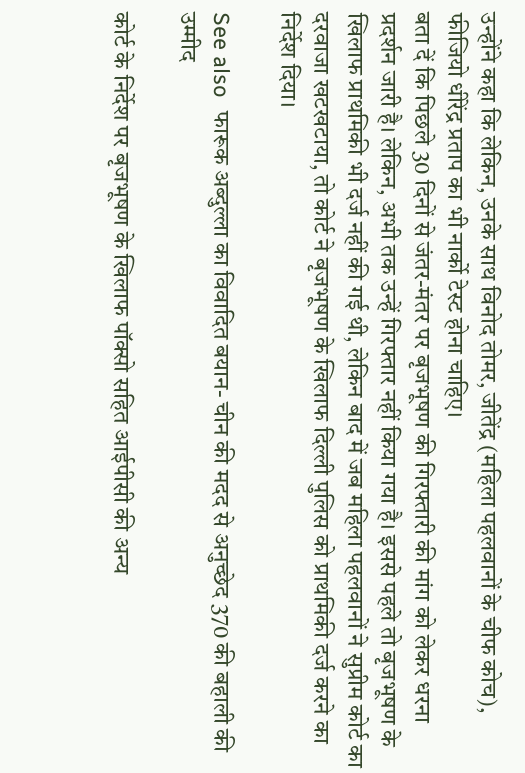उन्होंने कहा कि लेकिन, उनके साथ विनोद तोमर, जीतेंद्र (महिला पहलवानों के चीफ कोच), फीजियो धीरेंद्र प्रताप का भी नार्को टेस्ट होना चाहिए।
बता दें कि पिछले 30 दिनों से जंतर-मंतर पर बृजभूषण की गिरफ्तारी की मांग को लेकर धरना प्रदर्शन जारी है। लेकिन, अभी तक उन्हें गिरफ्तार नहीं किया गया है। इससे पहले तो बृजभूषण के खिलाफ प्राथमिकी भी दर्ज नहीं की गई थी, लेकिन बाद में जब महिला पहलवानों ने सुप्रीम कोर्ट का दरवाजा खटखटाया, तो कोर्ट ने बृजभूषण के खिलाफ दिल्ली पुलिस को प्राथमिकी दर्ज करने का निर्देश दिया।

See also  फारूक अब्दुल्ला का विवादित बयान- चीन की मदद से अनुच्छेद 370 की बहाली की उम्मीद

कोर्ट के निर्देश पर बृजभूषण के खिलाफ पॉक्सो सहित आईपीसी की अन्य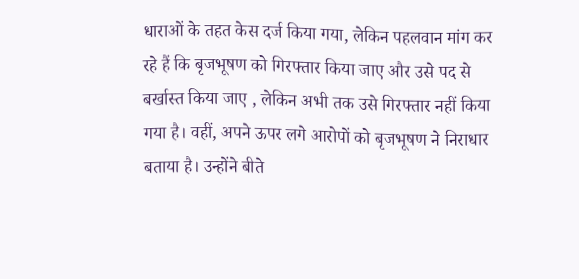धाराओं के तहत केस दर्ज किया गया, लेकिन पहलवान मांग कर रहे हैं कि बृजभूषण को गिरफ्तार किया जाए और उसे पद से बर्खास्त किया जाए , लेकिन अभी तक उसे गिरफ्तार नहीं किया गया है। वहीं, अपने ऊपर लगे आरोपों को बृजभूषण ने निराधार बताया है। उन्होंने बीते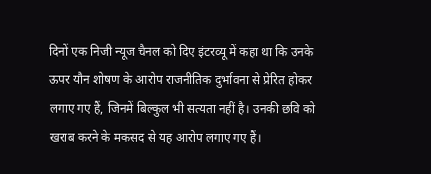दिनों एक निजी न्यूज चैनल को दिए इंटरव्यू में कहा था कि उनके ऊपर यौन शोषण के आरोप राजनीतिक दुर्भावना से प्रेरित होकर लगाए गए हैं, जिनमें बिल्कुल भी सत्यता नहीं है। उनकी छवि को खराब करने के मकसद से यह आरोप लगाए गए हैं।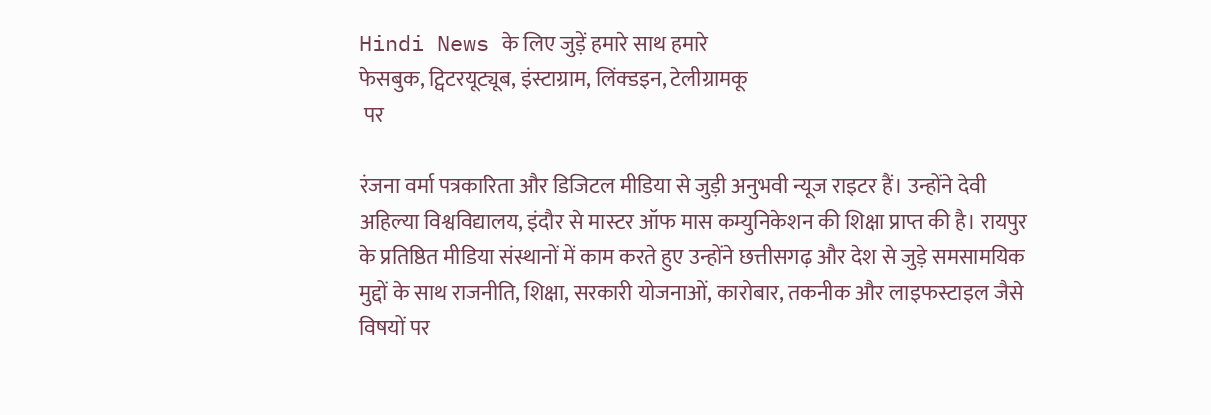Hindi News के लिए जुड़ें हमारे साथ हमारे
फेसबुक, ट्विटरयूट्यूब, इंस्टाग्राम, लिंक्डइन, टेलीग्रामकू
 पर

रंजना वर्मा पत्रकारिता और डिजिटल मीडिया से जुड़ी अनुभवी न्यूज राइटर हैं। उन्होंने देवी अहिल्या विश्वविद्यालय, इंदौर से मास्टर ऑफ मास कम्युनिकेशन की शिक्षा प्राप्त की है। रायपुर के प्रतिष्ठित मीडिया संस्थानों में काम करते हुए उन्होंने छत्तीसगढ़ और देश से जुड़े समसामयिक मुद्दों के साथ राजनीति, शिक्षा, सरकारी योजनाओं, कारोबार, तकनीक और लाइफस्टाइल जैसे विषयों पर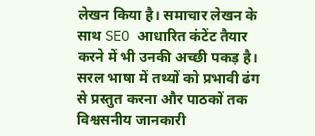लेखन किया है। समाचार लेखन के साथ SEO आधारित कंटेंट तैयार करने में भी उनकी अच्छी पकड़ है। सरल भाषा में तथ्यों को प्रभावी ढंग से प्रस्तुत करना और पाठकों तक विश्वसनीय जानकारी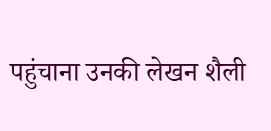पहुंचाना उनकी लेखन शैली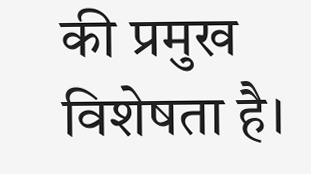की प्रमुख विशेषता है।